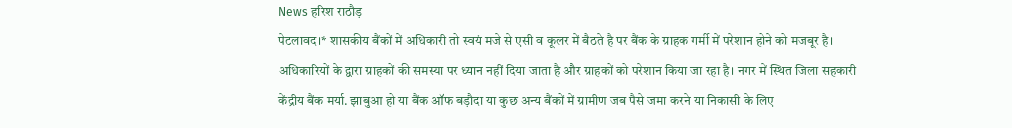News हरिश राठौड़
पेटलावद।* शासकीय बैंकों में अधिकारी तो स्वयं मजे से एसी व कूलर में बैठते है पर बैंक के ग्राहक गर्मी में परेशान होने को मजबूर है। अधिकारियों के द्वारा ग्राहकों की समस्या पर ध्यान नहीं दिया जाता है और ग्राहकों को परेशान किया जा रहा है। नगर में स्थित जिला सहकारी केंद्रीय बैंक मर्या. झाबुआ हो या बैंक ऑफ बड़ौदा या कुछ अन्य बैंकों में ग्रामीण जब पैसे जमा करने या निकासी के लिए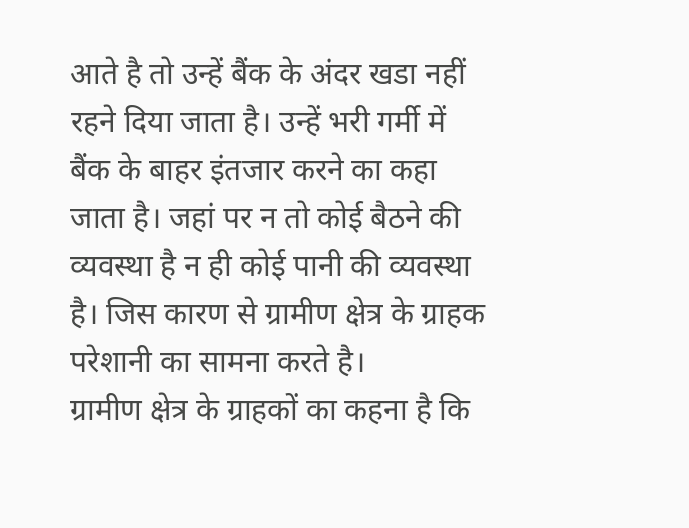आते है तो उन्हें बैंक के अंदर खडा नहीं रहने दिया जाता है। उन्हें भरी गर्मी में बैंक के बाहर इंतजार करने का कहा जाता है। जहां पर न तो कोई बैठने की व्यवस्था है न ही कोई पानी की व्यवस्था है। जिस कारण से ग्रामीण क्षेत्र के ग्राहक परेशानी का सामना करते है।
ग्रामीण क्षेत्र के ग्राहकों का कहना है कि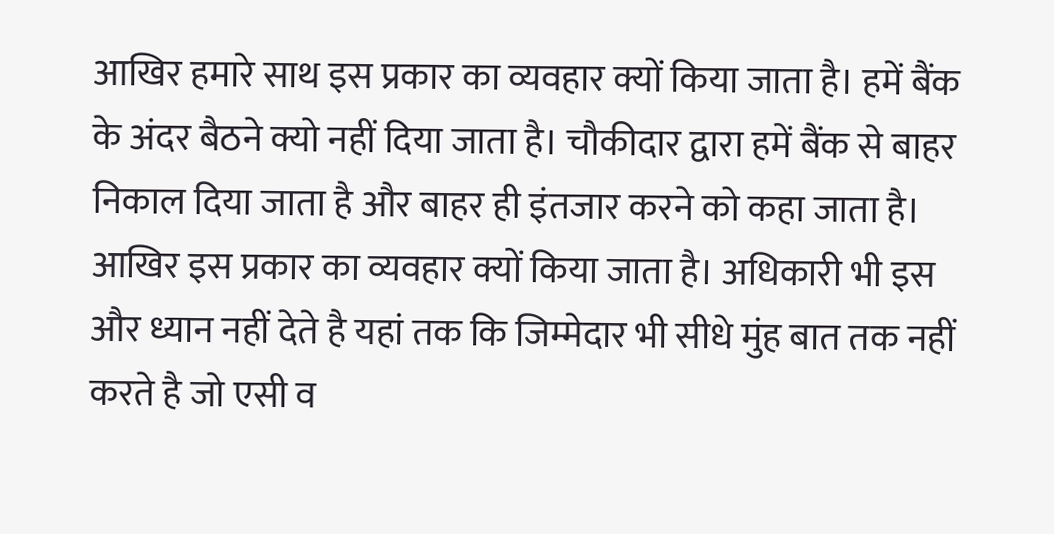आखिर हमारे साथ इस प्रकार का व्यवहार क्यों किया जाता है। हमें बैंक के अंदर बैठने क्यो नहीं दिया जाता है। चौकीदार द्वारा हमें बैंक से बाहर निकाल दिया जाता है और बाहर ही इंतजार करने को कहा जाता है। आखिर इस प्रकार का व्यवहार क्यों किया जाता है। अधिकारी भी इस और ध्यान नहीं देते है यहां तक कि जिम्मेदार भी सीधे मुंह बात तक नहीं करते है जो एसी व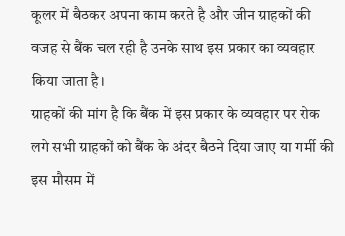कूलर में बैठकर अपना काम करते है और जीन ग्राहकों की वजह से बैंक चल रही है उनके साथ इस प्रकार का व्यवहार किया जाता है।
ग्राहकों की मांग है कि बैंक में इस प्रकार के व्यवहार पर रोक लगे सभी ग्राहकों को बैंक के अंदर बैठने दिया जाए या गर्मी की इस मौसम में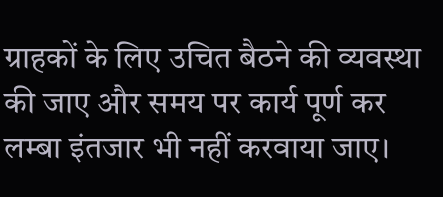ग्राहकों के लिए उचित बैठने की व्यवस्था की जाए और समय पर कार्य पूर्ण कर लम्बा इंतजार भी नहीं करवाया जाए।